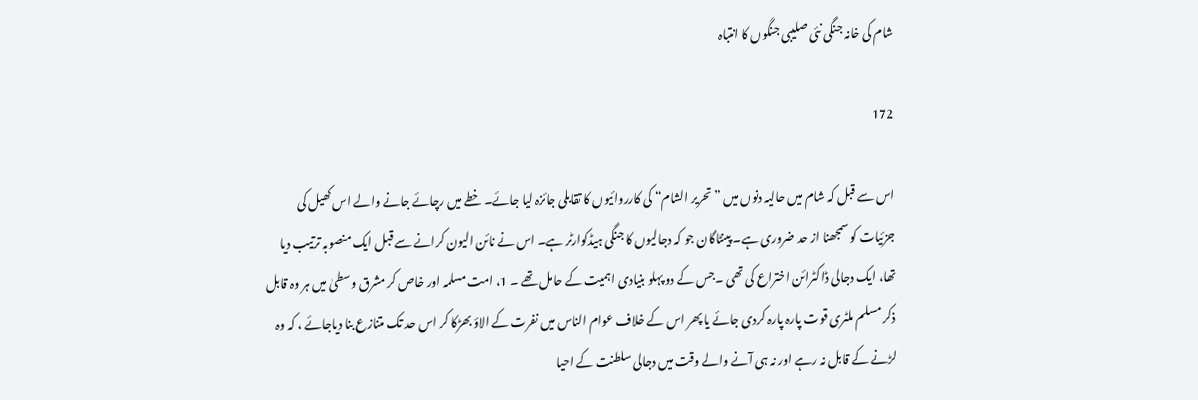شام کی خانہ جنگی نئی صلیبی جنگوں کا انتباہ

172

اس سے قبل کہ شام میں حالیہ دنوں میں ” تحریر الشام“ کی کارروائیوں کا تقابلی جائزہ لیا جائے۔ خطے میں رچائے جانے والے اس کھیل کی جزئیات کو سمجھنا از حد ضروری ہے۔ پینٹاگان جو کہ دجالیوں کا جنگی ہیڈکوارٹر ہے۔ اس نے نائن الیون کرانے سے قبل ایک منصوبہ ترتیب دیا تھا، ایک دجالی ڈاکٹرائن اختراع کی تھی ۔جس کے دو پہلو بنیادی اہمیت کے حامل تھے ۔ 1، امت مسلمہ اور خاص کر مشرق وسطیٰ میں ہر وہ قابل ذکر مسلم ملٹری قوت پارہ پارہ کردی جائے یا پھر اس کے خلاف عوام الناس میں نفرت کے الاؤ بھڑکا کر اس حد تک متنازع بنا دیاجائے ، کہ وہ لڑنے کے قابل نہ رہے اور نہ ہی آنے والے وقت میں دجالی سلطنت کے احیا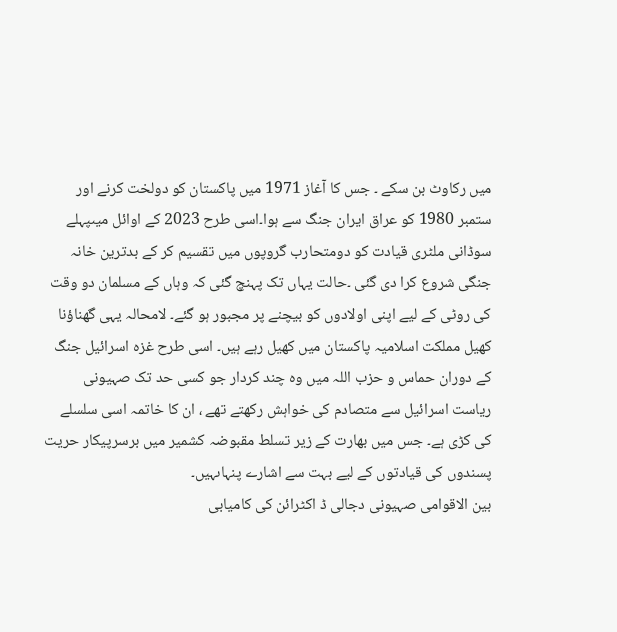میں رکاوٹ بن سکے ۔ جس کا آغاز 1971 میں پاکستان کو دولخت کرنے اور ستمبر 1980 کو عراق ایران جنگ سے ہوا۔اسی طرح 2023 کے اوائل میںپہلے سوڈانی ملٹری قیادت کو دومتحارب گروپوں میں تقسیم کر کے بدترین خانہ جنگی شروع کرا دی گئی ۔حالت یہاں تک پہنچ گئی کہ وہاں کے مسلمان دو وقت کی روٹی کے لیے اپنی اولادوں کو بیچنے پر مجبور ہو گئے۔ لامحالہ یہی گھناؤنا کھیل مملکت اسلامیہ پاکستان میں کھیل رہے ہیں۔ اسی طرح غزہ اسرائیل جنگ کے دوران حماس و حزب اللہ میں وہ چند کردار جو کسی حد تک صہیونی ریاست اسرائیل سے متصادم کی خواہش رکھتے تھے ، ان کا خاتمہ اسی سلسلے کی کڑی ہے۔ جس میں بھارت کے زیر تسلط مقبوضہ کشمیر میں برسرپیکار حریت پسندوں کی قیادتوں کے لیے بہت سے اشارے پنہاںہیں۔
بین الاقوامی صہیونی دجالی ڈ اکٹرائن کی کامیابی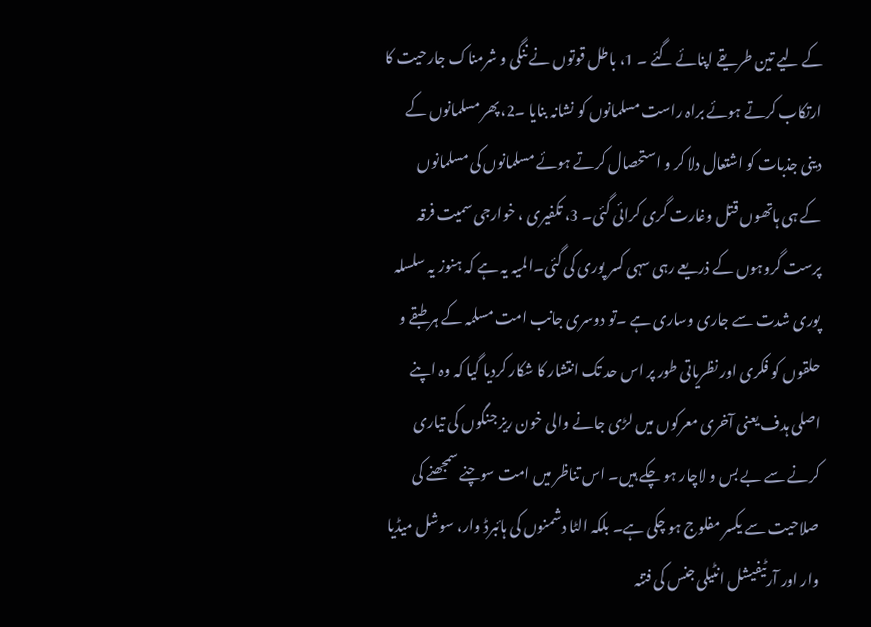کے لیے تین طریقے اپنائے گئے ۔ 1، باطل قوتوں نے ننگی و شرمناک جارحیت کا ارتکاب کرتے ہوئے براہ راست مسلمانوں کو نشانہ بنایا ۔2،پھر مسلمانوں کے دینی جذبات کو اشتعال دلا کر و استحصال کرتے ہوئے مسلمانوں کی مسلمانوں
کے ہی ہاتھوں قتل وغارت گری کرائی گئی۔ 3، تکفیری ، خوارجی سمیت فرقہ پرست گروہوں کے ذریعے رہی سہی کسر پوری کی گئی۔المیہ یہ ہے کہ ہنوز یہ سلسلہ پوری شدت سے جاری وساری ہے ۔تو دوسری جانب امت مسلمہ کے ہر طبقے و حلقوں کو فکری اور نظریاتی طور پر اس حد تک انتشار کا شکار کردیا گیا کہ وہ اپنے اصلی ہدف یعنی آخری معرکوں میں لڑی جانے والی خون ریز جنگوں کی تیاری کرنے سے بے بس و لاچار ہو چکے ہیں۔ اس تناظر میں امت سوچنے سمجھنے کی صلاحیت سے یکسر مفلوج ہو چکی ہے۔ بلکہ الٹا دشمنوں کی ہائبرڈ وار، سوشل میڈیا وار اور آرٹیفیشل انٹیلی جنس کی فتنہ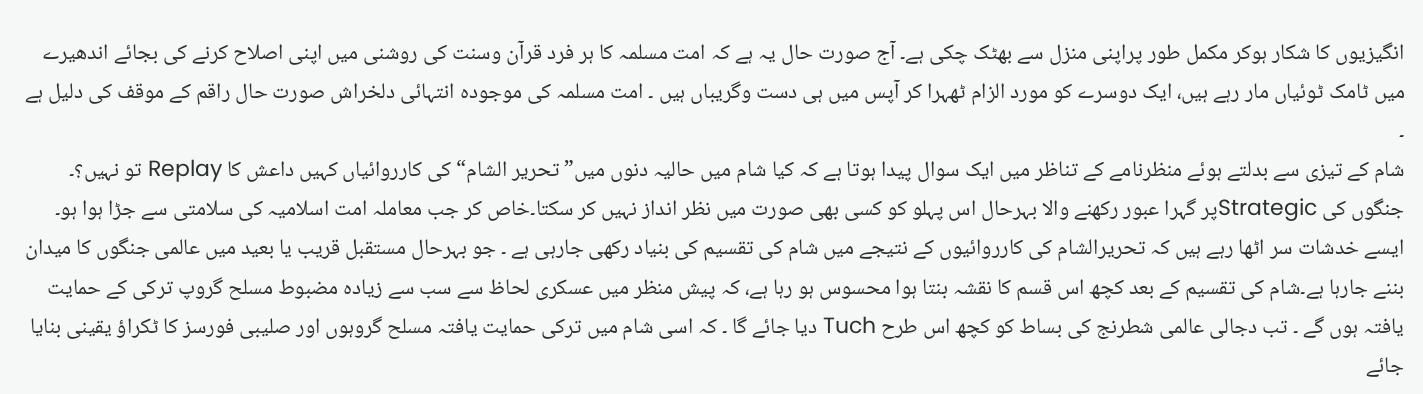انگیزیوں کا شکار ہوکر مکمل طور پراپنی منزل سے بھٹک چکی ہے۔ آج صورت حال یہ ہے کہ امت مسلمہ کا ہر فرد قرآن وسنت کی روشنی میں اپنی اصلاح کرنے کی بجائے اندھیرے میں ٹامک ٹوئیاں مار رہے ہیں، ایک دوسرے کو مورد الزام ٹھہرا کر آپس میں ہی دست وگریباں ہیں ۔ امت مسلمہ کی موجودہ انتہائی دلخراش صورت حال راقم کے موقف کی دلیل ہے ۔
شام کے تیزی سے بدلتے ہوئے منظرنامے کے تناظر میں ایک سوال پیدا ہوتا ہے کہ کیا شام میں حالیہ دنوں میں” تحریر الشام“ کی کارروائیاں کہیں داعش کا Replay تو نہیں؟۔ جنگوں کی Strategicپر گہرا عبور رکھنے والا بہرحال اس پہلو کو کسی بھی صورت میں نظر انداز نہیں کر سکتا۔خاص کر جب معاملہ امت اسلامیہ کی سلامتی سے جڑا ہوا ہو۔ ایسے خدشات سر اٹھا رہے ہیں کہ تحریرالشام کی کارروائیوں کے نتیجے میں شام کی تقسیم کی بنیاد رکھی جارہی ہے ۔ جو بہرحال مستقبل قریب یا بعید میں عالمی جنگوں کا میدان بننے جارہا ہے۔شام کی تقسیم کے بعد کچھ اس قسم کا نقشہ بنتا ہوا محسوس ہو رہا ہے، کہ پیش منظر میں عسکری لحاظ سے سب سے زیادہ مضبوط مسلح گروپ ترکی کے حمایت یافتہ ہوں گے ۔ تب دجالی عالمی شطرنج کی بساط کو کچھ اس طرح Tuch دیا جائے گا ۔ کہ اسی شام میں ترکی حمایت یافتہ مسلح گروہوں اور صلیبی فورسز کا ٹکراؤ یقینی بنایا جائے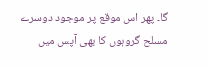گا۔ پھر اس موقع پر موجود دوسرے مسلح گروہوں کا بھی آپس میں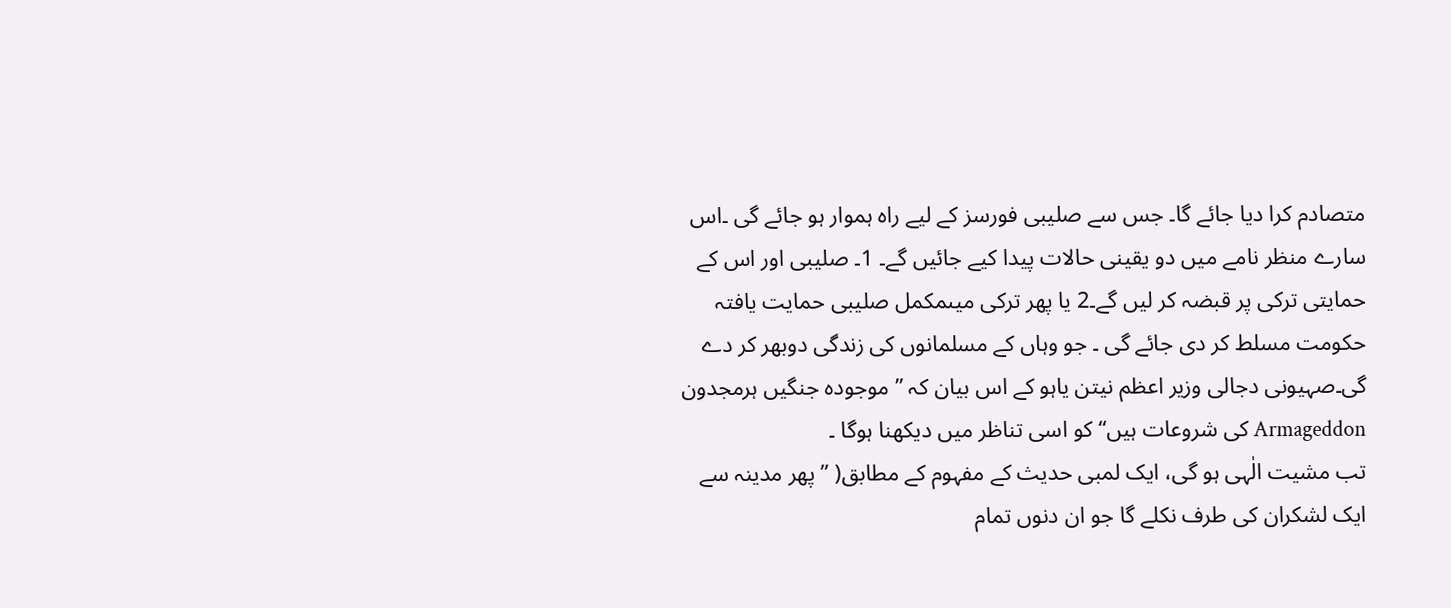متصادم کرا دیا جائے گا۔ جس سے صلیبی فورسز کے لیے راہ ہموار ہو جائے گی ۔اس سارے منظر نامے میں دو یقینی حالات پیدا کیے جائیں گے۔ 1۔ صلیبی اور اس کے حمایتی ترکی پر قبضہ کر لیں گے۔2 یا پھر ترکی میںمکمل صلیبی حمایت یافتہ حکومت مسلط کر دی جائے گی ۔ جو وہاں کے مسلمانوں کی زندگی دوبھر کر دے گی۔صہیونی دجالی وزیر اعظم نیتن یاہو کے اس بیان کہ ” موجودہ جنگیں ہرمجدون Armageddon کی شروعات ہیں“ کو اسی تناظر میں دیکھنا ہوگا ۔
تب مشیت الٰہی ہو گی، ایک لمبی حدیث کے مفہوم کے مطابق( ”پھر مدینہ سے ایک لشکران کی طرف نکلے گا جو ان دنوں تمام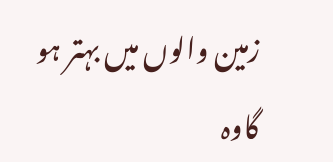زمین والوں میں بہتر ہو گاوہ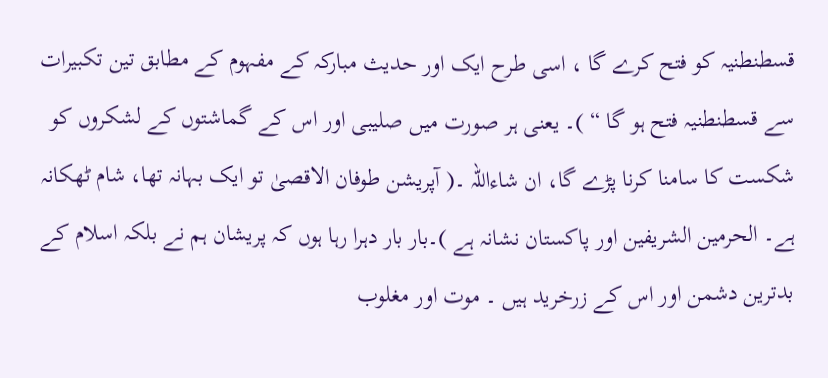قسطنطنیہ کو فتح کرے گا ، اسی طرح ایک اور حدیث مبارکہ کے مفہوم کے مطابق تین تکبیرات سے قسطنطنیہ فتح ہو گا “ )۔ یعنی ہر صورت میں صلیبی اور اس کے گماشتوں کے لشکروں کو شکست کا سامنا کرنا پڑے گا، ان شاءاللہ ۔( آپریشن طوفان الاقصیٰ تو ایک بہانہ تھا، شام ٹھکانہ ہے۔ الحرمین الشریفین اور پاکستان نشانہ ہے )۔بار بار دہرا رہا ہوں کہ پریشان ہم نے بلکہ اسلام کے بدترین دشمن اور اس کے زرخرید ہیں ۔ موت اور مغلوب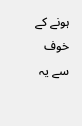ہونے کے خوف سے یہ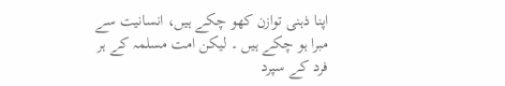اپنا ذہنی توازن کھو چکے ہیں، انسانیت سے مبرا ہو چکے ہیں ۔ لیکن امت مسلمہ کے ہر فرد کے سپرد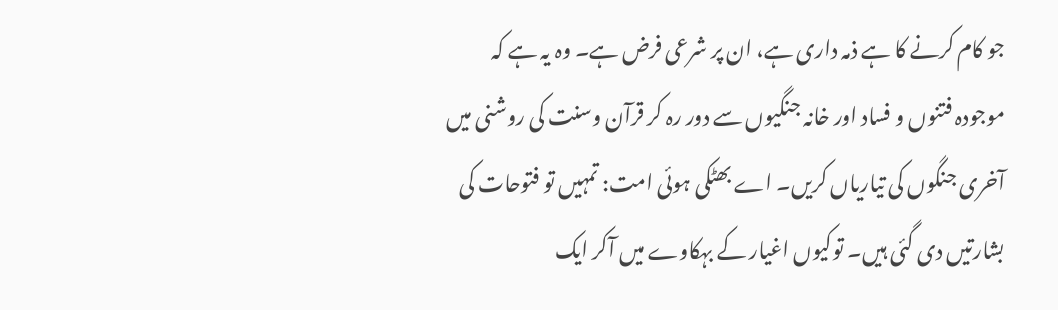جو کام کرنے کا ہے ذمہ داری ہے، ان پر شرعی فرض ہے۔ وہ یہ ہے کہ موجودہ فتنوں و فساد اور خانہ جنگیوں سے دور رہ کر قرآن وسنت کی روشنی میں آخری جنگوں کی تیاریاں کریں۔ اے بھٹکی ہوئی امت: تمہیں تو فتوحات کی بشارتیں دی گئی ہیں۔ توکیوں اغیار کے بہکاوے میں آکر ایک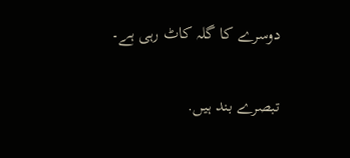دوسرے کا گلہ کاٹ رہی ہے۔

تبصرے بند ہیں.